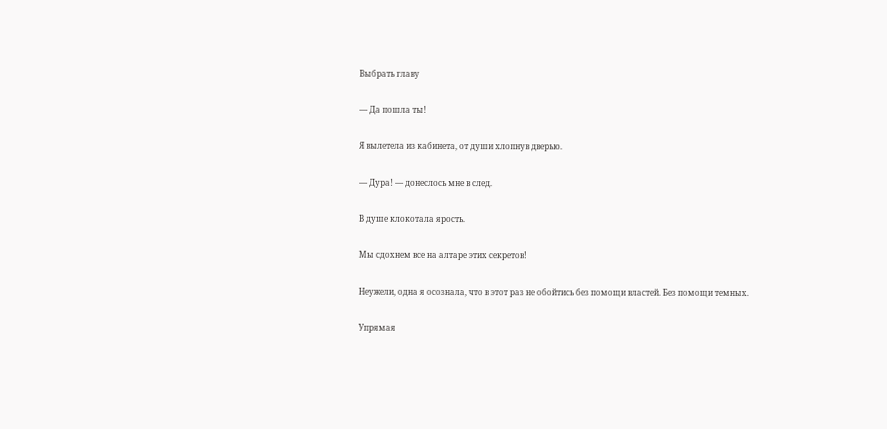Выбрать главу

— Да пошла ты!

Я вылетела из кабинета, от души хлопнув дверью.

— Дура! — донеслось мне в след.

В душе клокотала ярость.

Мы сдохнем все на алтаре этих секретов!

Неужели, одна я осознала, что в этот раз не обойтись без помощи властей. Без помощи темных.

Упрямая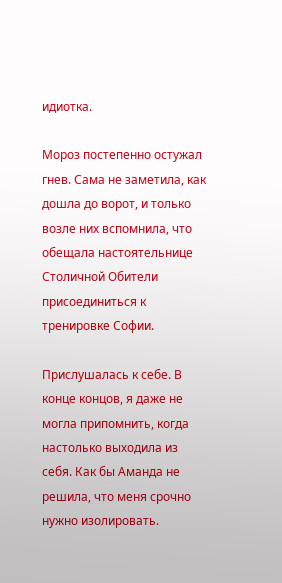идиотка.

Мороз постепенно остужал гнев. Сама не заметила, как дошла до ворот, и только возле них вспомнила, что обещала настоятельнице Столичной Обители присоединиться к тренировке Софии.

Прислушалась к себе. В конце концов, я даже не могла припомнить, когда настолько выходила из себя. Как бы Аманда не решила, что меня срочно нужно изолировать.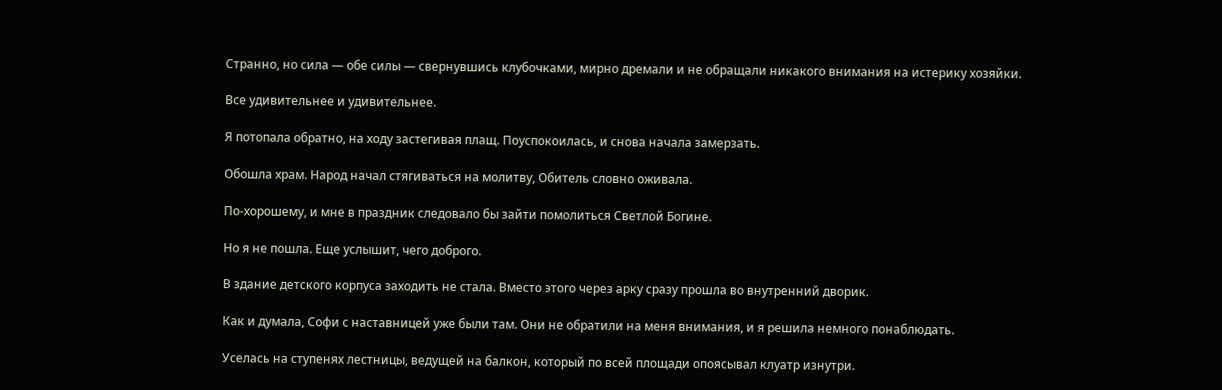Странно, но сила — обе силы — свернувшись клубочками, мирно дремали и не обращали никакого внимания на истерику хозяйки.

Все удивительнее и удивительнее.

Я потопала обратно, на ходу застегивая плащ. Поуспокоилась, и снова начала замерзать.

Обошла храм. Народ начал стягиваться на молитву, Обитель словно оживала.

По-хорошему, и мне в праздник следовало бы зайти помолиться Светлой Богине.

Но я не пошла. Еще услышит, чего доброго.

В здание детского корпуса заходить не стала. Вместо этого через арку сразу прошла во внутренний дворик.

Как и думала, Софи с наставницей уже были там. Они не обратили на меня внимания, и я решила немного понаблюдать.

Уселась на ступенях лестницы, ведущей на балкон, который по всей площади опоясывал клуатр изнутри.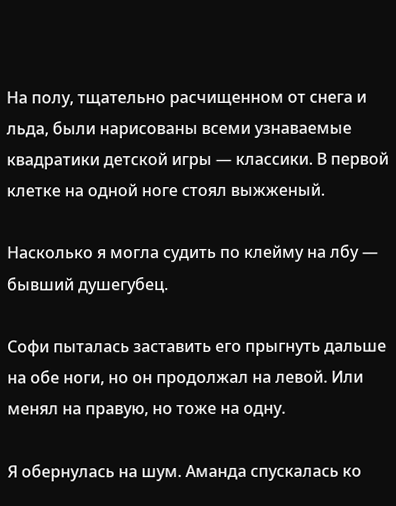На полу, тщательно расчищенном от снега и льда, были нарисованы всеми узнаваемые квадратики детской игры — классики. В первой клетке на одной ноге стоял выжженый.

Насколько я могла судить по клейму на лбу — бывший душегубец.

Софи пыталась заставить его прыгнуть дальше на обе ноги, но он продолжал на левой. Или менял на правую, но тоже на одну.

Я обернулась на шум. Аманда спускалась ко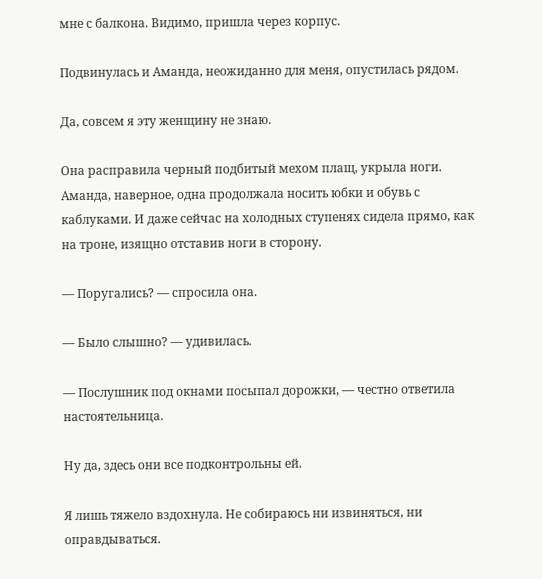мне с балкона. Видимо, пришла через корпус.

Подвинулась и Аманда, неожиданно для меня, опустилась рядом.

Да, совсем я эту женщину не знаю.

Она расправила черный подбитый мехом плащ, укрыла ноги. Аманда, наверное, одна продолжала носить юбки и обувь с каблуками. И даже сейчас на холодных ступенях сидела прямо, как на троне, изящно отставив ноги в сторону.

— Поругались? — спросила она.

— Было слышно? — удивилась.

— Послушник под окнами посыпал дорожки, — честно ответила настоятельница.

Ну да, здесь они все подконтрольны ей.

Я лишь тяжело вздохнула. Не собираюсь ни извиняться, ни оправдываться.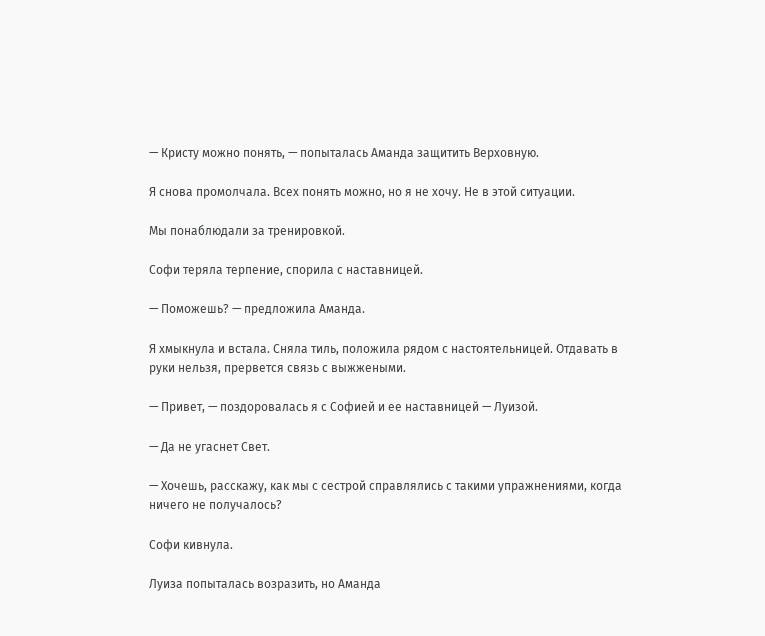— Кристу можно понять, — попыталась Аманда защитить Верховную.

Я снова промолчала. Всех понять можно, но я не хочу. Не в этой ситуации.

Мы понаблюдали за тренировкой.

Софи теряла терпение, спорила с наставницей.

— Поможешь? — предложила Аманда.

Я хмыкнула и встала. Сняла тиль, положила рядом с настоятельницей. Отдавать в руки нельзя, прервется связь с выжжеными.

— Привет, — поздоровалась я с Софией и ее наставницей — Луизой.

— Да не угаснет Свет.

— Хочешь, расскажу, как мы с сестрой справлялись с такими упражнениями, когда ничего не получалось?

Софи кивнула.

Луиза попыталась возразить, но Аманда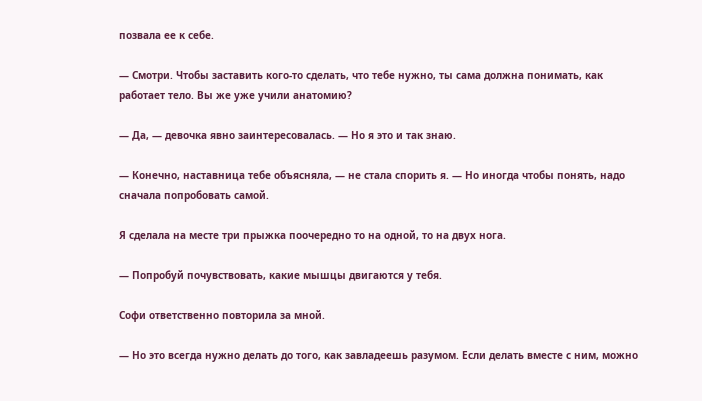позвала ее к себе.

— Смотри. Чтобы заставить кого-то сделать, что тебе нужно, ты сама должна понимать, как работает тело. Вы же уже учили анатомию?

— Да, — девочка явно заинтересовалась. — Но я это и так знаю.

— Конечно, наставница тебе объясняла, — не стала спорить я. — Но иногда чтобы понять, надо сначала попробовать самой.

Я сделала на месте три прыжка поочередно то на одной, то на двух нога.

— Попробуй почувствовать, какие мышцы двигаются у тебя.

Софи ответственно повторила за мной.

— Но это всегда нужно делать до того, как завладеешь разумом. Если делать вместе с ним, можно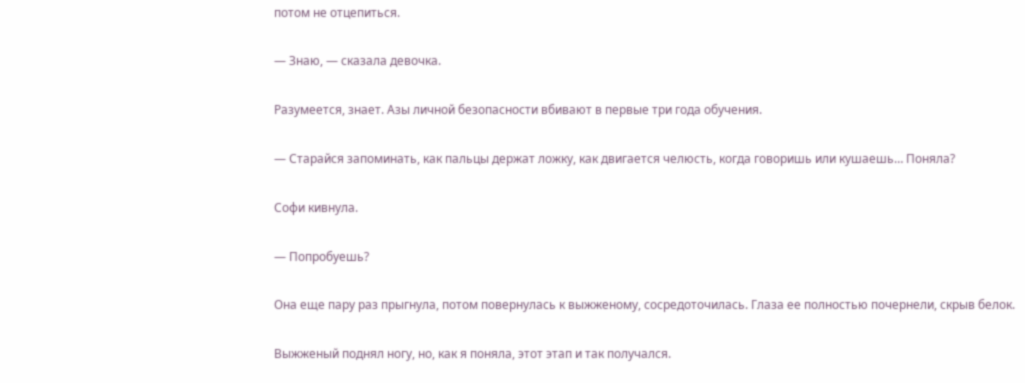потом не отцепиться.

— Знаю, — сказала девочка.

Разумеется, знает. Азы личной безопасности вбивают в первые три года обучения.

— Старайся запоминать, как пальцы держат ложку, как двигается челюсть, когда говоришь или кушаешь… Поняла?

Софи кивнула.

— Попробуешь?

Она еще пару раз прыгнула, потом повернулась к выжженому, сосредоточилась. Глаза ее полностью почернели, скрыв белок.

Выжженый поднял ногу, но, как я поняла, этот этап и так получался.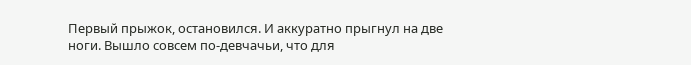Первый прыжок, остановился. И аккуратно прыгнул на две ноги. Вышло совсем по-девчачьи, что для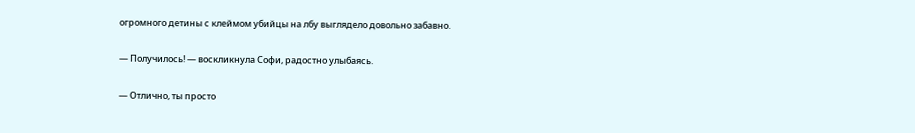огромного детины с клеймом убийцы на лбу выглядело довольно забавно.

— Получилось! — воскликнула Софи, радостно улыбаясь.

— Отлично, ты просто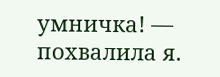умничка! — похвалила я.